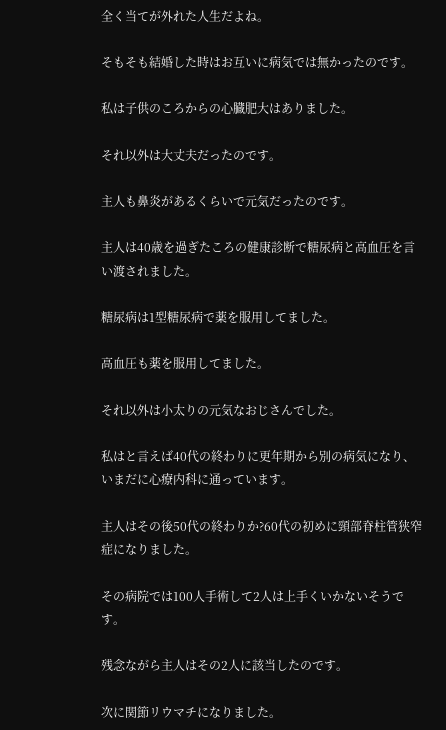全く当てが外れた人生だよね。

そもそも結婚した時はお互いに病気では無かったのです。

私は子供のころからの心臓肥大はありました。

それ以外は大丈夫だったのです。

主人も鼻炎があるくらいで元気だったのです。

主人は40歳を過ぎたころの健康診断で糖尿病と高血圧を言い渡されました。

糖尿病は1型糖尿病で薬を服用してました。

高血圧も薬を服用してました。

それ以外は小太りの元気なおじさんでした。

私はと言えば40代の終わりに更年期から別の病気になり、いまだに心療内科に通っています。

主人はその後50代の終わりか?60代の初めに頸部脊柱管狭窄症になりました。

その病院では100人手術して2人は上手くいかないそうです。

残念ながら主人はその2人に該当したのです。

次に関節リウマチになりました。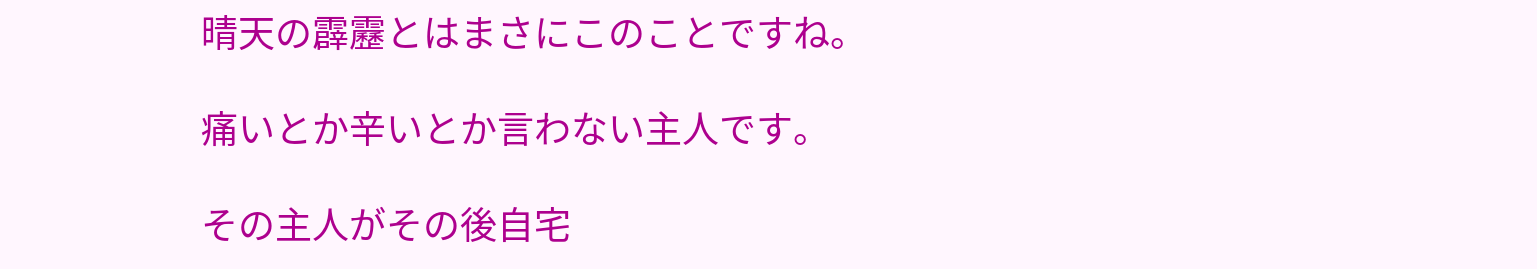晴天の霹靂とはまさにこのことですね。

痛いとか辛いとか言わない主人です。

その主人がその後自宅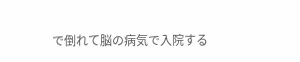で倒れて脳の病気で入院する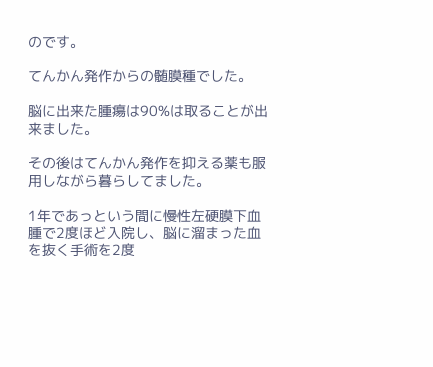のです。

てんかん発作からの髄膜種でした。

脳に出来た腫瘍は90%は取ることが出来ました。

その後はてんかん発作を抑える薬も服用しながら暮らしてました。

1年であっという間に慢性左硬膜下血腫で2度ほど入院し、脳に溜まった血を抜く手術を2度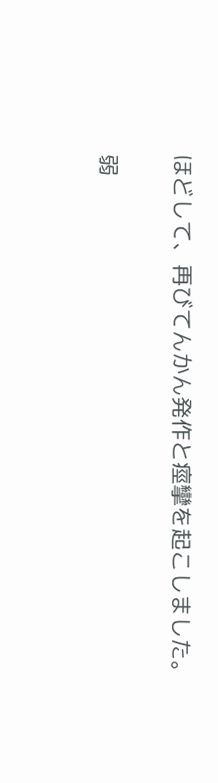ほどして、再びてんかん発作と痙攣を起こしました。

弱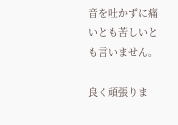音を吐かずに痛いとも苦しいとも言いません。

良く頑張りま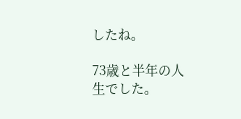したね。

73歳と半年の人生でした。